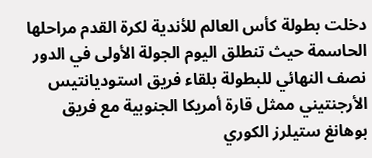دخلت بطولة كأس العالم للأندية لكرة القدم مراحلها الحاسمة حيث تنطلق اليوم الجولة الأولى في الدور نصف النهائي للبطولة بلقاء فريق استوديانتيس الأرجنتيني ممثل قارة أمريكا الجنوبية مع فريق بوهانغ ستيلرز الكوري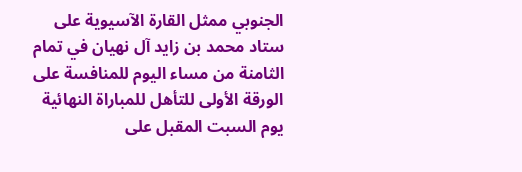الجنوبي ممثل القارة الآسيوية على ستاد محمد بن زايد آل نهيان في تمام الثامنة من مساء اليوم للمنافسة على الورقة الأولى للتأهل للمباراة النهائية يوم السبت المقبل على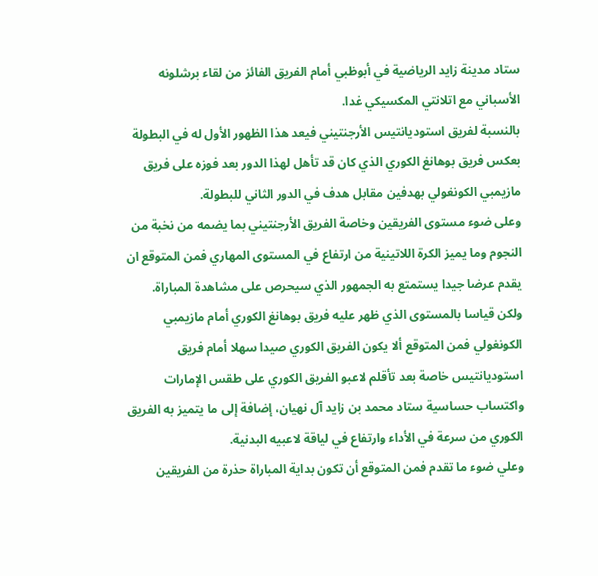ستاد مدينة زايد الرياضية في أبوظبي أمام الفريق الفائز من لقاء برشلونه الأسباني مع اتلانتي المكسيكي غدا.
بالنسبة لفريق استوديانتيس الأرجنتيني فيعد هذا الظهور الأول له في البطولة بعكس فريق بوهانغ الكوري الذي كان قد تأهل لهذا الدور بعد فوزه على فريق مازيمبي الكونغولي بهدفين مقابل هدف في الدور الثاني للبطولة.
وعلى ضوء مستوى الفريقين وخاصة الفريق الأرجنتيني بما يضمه من نخبة من النجوم وما يميز الكرة اللاتينية من ارتفاع في المستوى المهاري فمن المتوقع ان يقدم عرضا جيدا يستمتع به الجمهور الذي سيحرص على مشاهدة المباراة.
ولكن قياسا بالمستوى الذي ظهر عليه فريق بوهانغ الكوري أمام مازيمبي الكونغولي فمن المتوقع ألا يكون الفريق الكوري صيدا سهلا أمام فريق استوديانتيس خاصة بعد تأقلم لاعبو الفريق الكوري على طقس الإمارات واكتساب حساسية ستاد محمد بن زايد آل نهيان، إضافة إلى ما يتميز به الفريق الكوري من سرعة في الأداء وارتفاع في لياقة لاعبيه البدنية.
وعلي ضوء ما تقدم فمن المتوقع أن تكون بداية المباراة حذرة من الفريقين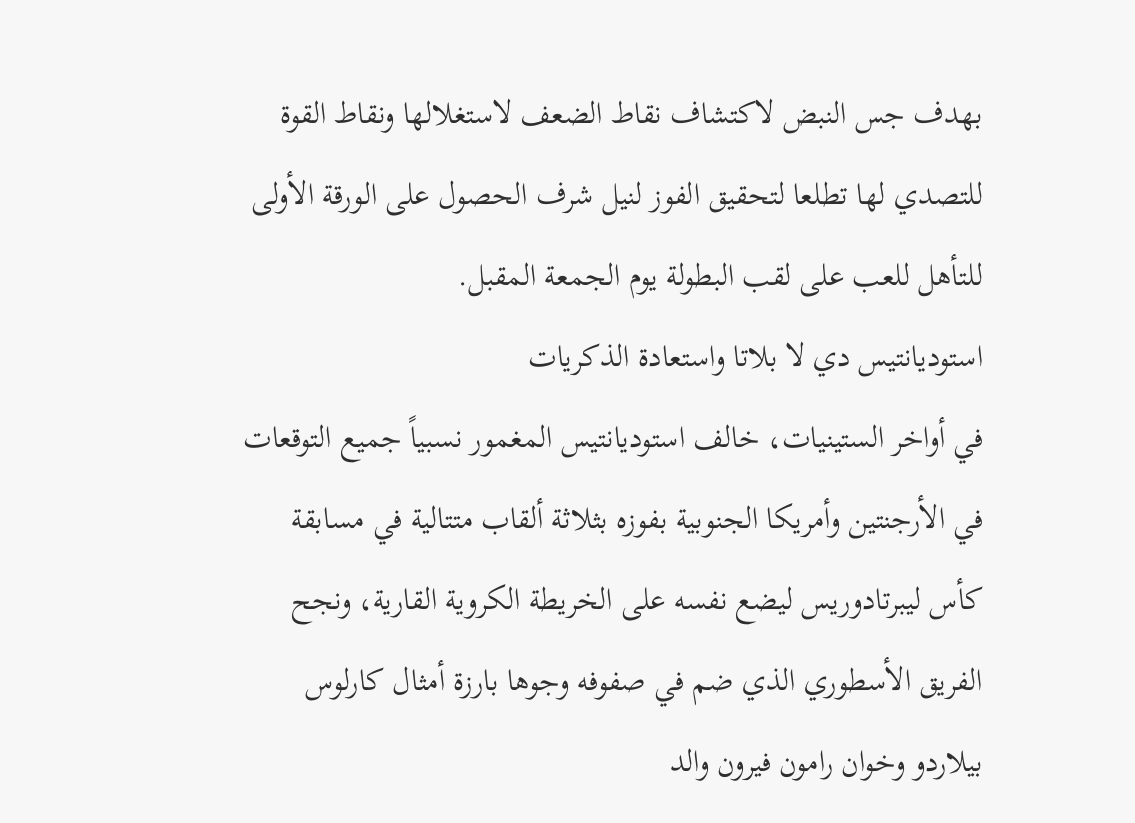بهدف جس النبض لاكتشاف نقاط الضعف لاستغلالها ونقاط القوة للتصدي لها تطلعا لتحقيق الفوز لنيل شرف الحصول على الورقة الأولى للتأهل للعب على لقب البطولة يوم الجمعة المقبل.
استوديانتيس دي لا بلاتا واستعادة الذكريات
في أواخر الستينيات، خالف استوديانتيس المغمور نسبياً جميع التوقعات في الأرجنتين وأمريكا الجنوبية بفوزه بثلاثة ألقاب متتالية في مسابقة كأس ليبرتادوريس ليضع نفسه على الخريطة الكروية القارية، ونجح الفريق الأسطوري الذي ضم في صفوفه وجوها بارزة أمثال كارلوس بيلاردو وخوان رامون فيرون والد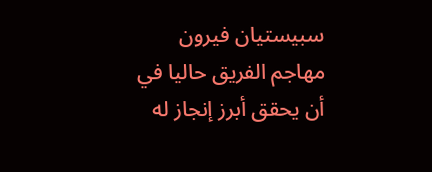سبيستيان فيرون مهاجم الفريق حاليا في أن يحقق أبرز إنجاز له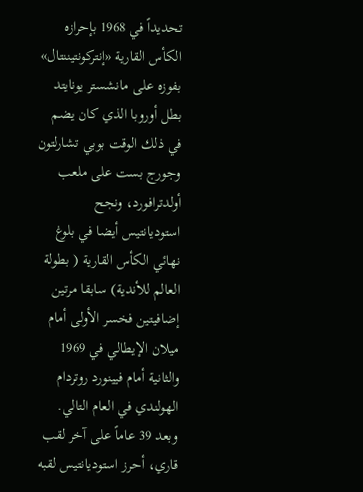تحديداً في 1968 بإحرازه الكأس القارية «إنتركونتيننتال» بفوزه على مانشستر يونايتد بطل أوروبا الذي كان يضم في ذلك الوقت بوبي تشارلتون وجورج بست على ملعب أولدترافورد، ونجح استوديانتيس أيضا في بلوغ نهائي الكأس القارية ( بطولة العالم للأندية) سابقا مرتين إضافيتين فخسر الأولى أمام ميلان الإيطالي في 1969 والثانية أمام فيينورد روتردام الهولندي في العام التالي.
وبعد 39 عاماً على آخر لقب قاري، أحرز استوديانتيس لقبه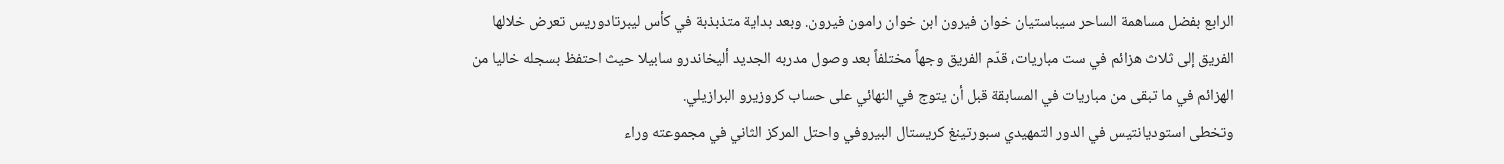الرابع بفضل مساهمة الساحر سيباستيان خوان فيرون ابن خوان رامون فيرون. وبعد بداية متذبذبة في كأس ليبرتادوريس تعرض خلالها الفريق إلى ثلاث هزائم في ست مباريات، قدّم الفريق وجهاً مختلفاً بعد وصول مدربه الجديد أليخاندرو سابيلا حيث احتفظ بسجله خاليا من الهزائم في ما تبقى من مباريات في المسابقة قبل أن يتوج في النهائي على حساب كروزيرو البرازيلي.
وتخطى استوديانتيس في الدور التمهيدي سبورتينغ كريستال البيروفي واحتل المركز الثاني في مجموعته وراء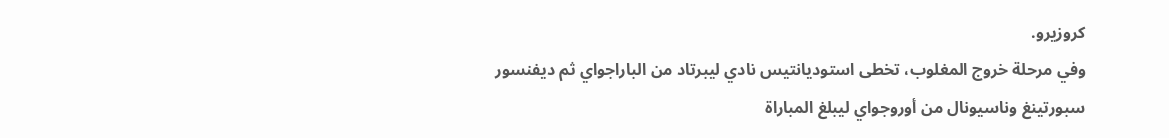كروزيرو.
وفي مرحلة خروج المغلوب، تخطى استوديانتيس نادي ليبرتاد من الباراجواي ثم ديفنسور سبورتينغ وناسيونال من أوروجواي ليبلغ المباراة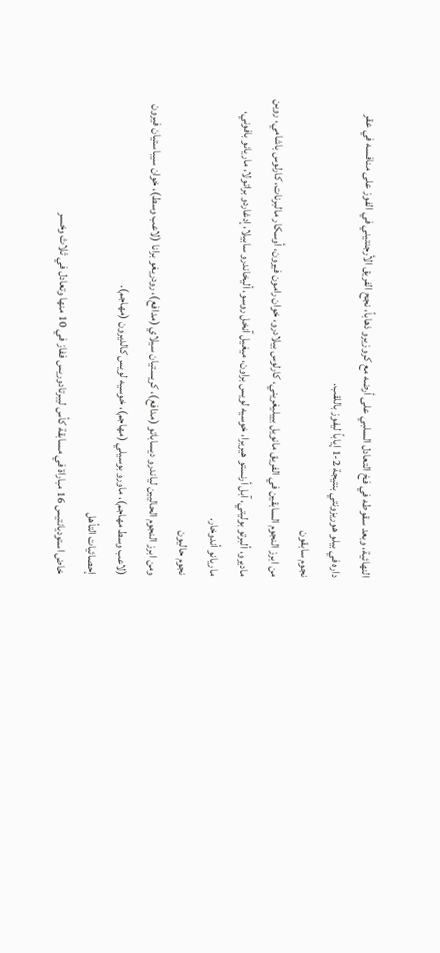النهائية، وبعد سقوطه في فخ التعادل السلبي على أرضه مع كروزيرو ذهاباً، نجح الفريق الأرجنتيني في الفوز على منافسه في عقر داره في بيلو هوريزونتي بنتيجة 2-1 إياباً ليفوز باللقب.
نجوم سابقون
من ابرز النجوم السابقين في الفريق مانويل بييليغريني، كارلوس بيلادرو، خوان رامون فيرون، أوسكار مالبرنات، كارلوس باشامي، روبن ماديرو، ألبرتو بوليتي، آبل أرنستو هيريرا، خوسيه لويس براون، ميغيل آنخل روسو، أليخاندرو سابيلا، إدغاردو براتولا، ماريانو بافوني، ماريانو أندوخار.
نجوم حاليون
ومن ابرز النجوم الحاليين لياندرو ديساباتو (مدافع)، كريستيان سيلاي (مدافع)، رودريغو برانا (لاعب وسط)، خوان سيباستيان فيرون (لاعب وسط مهاجم)، ماورو بوسيلي (مهاجم)، خوسيه لويس كالديرون (مهاجم).
إحصائيات التأهل
خاض استوديانتيس 16 مباراة في مسابقة كأس ليبرتادوريس ففاز في 10 منها وتعادل في ثلاث وخسر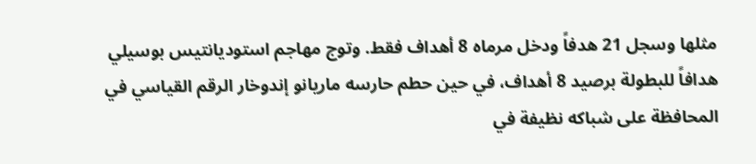مثلها وسجل 21 هدفاً ودخل مرماه 8 أهداف فقط. وتوج مهاجم استوديانتيس بوسيلي هدافاً للبطولة برصيد 8 أهداف، في حين حطم حارسه ماريانو إندوخار الرقم القياسي في المحافظة على شباكه نظيفة في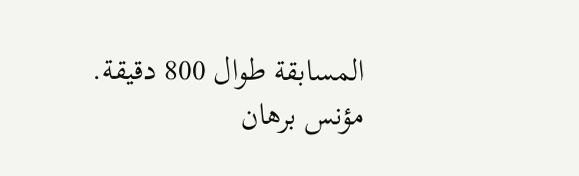المسابقة طوال 800 دقيقة.
مؤنس برهان